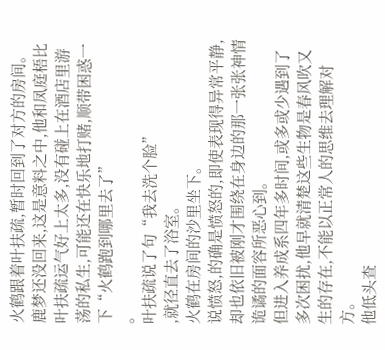火鹤跟着叶扶疏,暂时回到了对方的房间。
鹿梦还没回来,这是意料之中,他和凤庭梧比叶扶疏运气好上太多,没有碰上在酒店里游荡的私生,可能还在快乐地打赌,顺带困惑一下“火鹤跑到哪里去了”
。
叶扶疏说了句“我去洗个脸”
,就径直去了浴室。
火鹤在房间的沙里坐下。
说愤怒,的确是愤怒的,即使表现得异常平静,却也依旧被刚才围绕在身边的那一张张神情诡谲的面容所恶心到。
但进入养成系四年多时间,或多或少遇到了多次困扰,他早就清楚这些生物是春风吹又生的存在,不能以正常人的思维去理解对方。
他低头查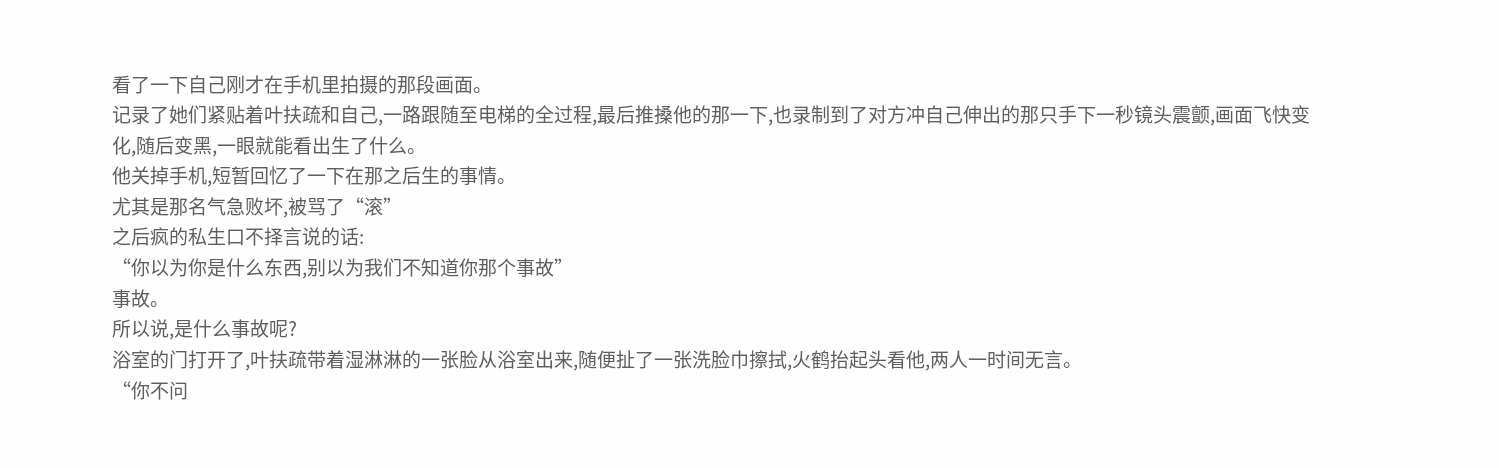看了一下自己刚才在手机里拍摄的那段画面。
记录了她们紧贴着叶扶疏和自己,一路跟随至电梯的全过程,最后推搡他的那一下,也录制到了对方冲自己伸出的那只手下一秒镜头震颤,画面飞快变化,随后变黑,一眼就能看出生了什么。
他关掉手机,短暂回忆了一下在那之后生的事情。
尤其是那名气急败坏,被骂了“滚”
之后疯的私生口不择言说的话:
“你以为你是什么东西,别以为我们不知道你那个事故”
事故。
所以说,是什么事故呢?
浴室的门打开了,叶扶疏带着湿淋淋的一张脸从浴室出来,随便扯了一张洗脸巾擦拭,火鹤抬起头看他,两人一时间无言。
“你不问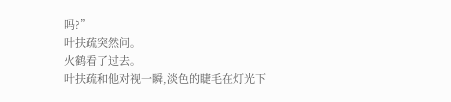吗?”
叶扶疏突然问。
火鹤看了过去。
叶扶疏和他对视一瞬,淡色的睫毛在灯光下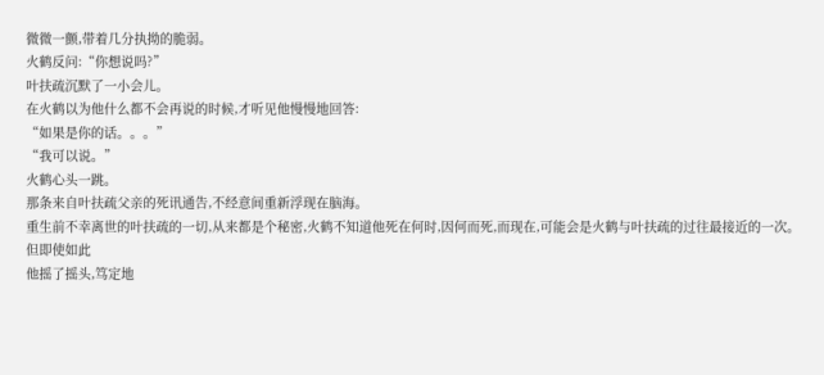微微一颤,带着几分执拗的脆弱。
火鹤反问:“你想说吗?”
叶扶疏沉默了一小会儿。
在火鹤以为他什么都不会再说的时候,才听见他慢慢地回答:
“如果是你的话。。。”
“我可以说。”
火鹤心头一跳。
那条来自叶扶疏父亲的死讯通告,不经意间重新浮现在脑海。
重生前不幸离世的叶扶疏的一切,从来都是个秘密,火鹤不知道他死在何时,因何而死,而现在,可能会是火鹤与叶扶疏的过往最接近的一次。
但即使如此
他摇了摇头,笃定地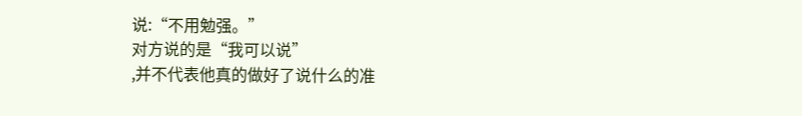说:“不用勉强。”
对方说的是“我可以说”
,并不代表他真的做好了说什么的准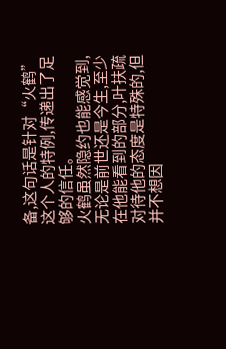备,这句话是针对“火鹤”
这个人的特例,传递出了足够的信任。
火鹤虽然隐约也能感觉到,无论是前世还是今生,至少在他能看到的部分,叶扶疏对待他的态度是特殊的,但并不想因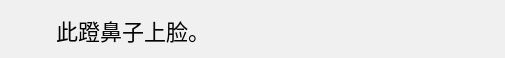此蹬鼻子上脸。